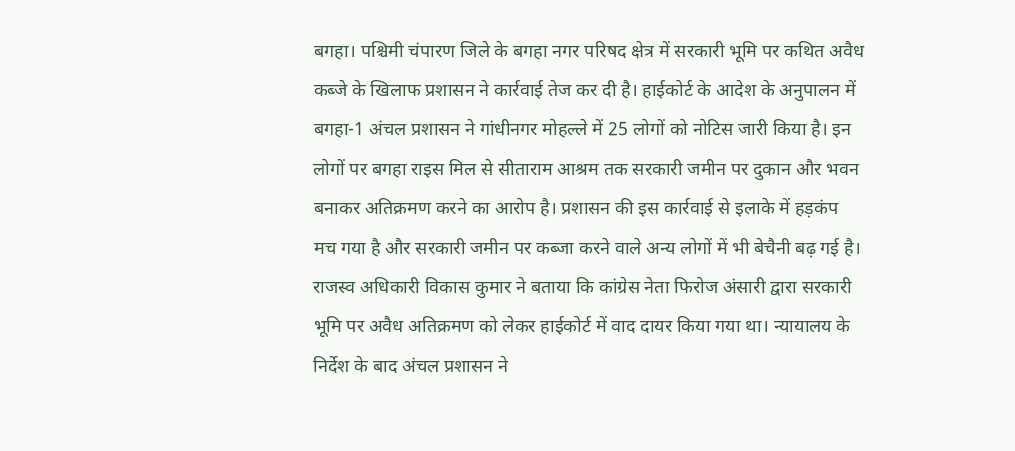बगहा। पश्चिमी चंपारण जिले के बगहा नगर परिषद क्षेत्र में सरकारी भूमि पर कथित अवैध कब्जे के खिलाफ प्रशासन ने कार्रवाई तेज कर दी है। हाईकोर्ट के आदेश के अनुपालन में बगहा-1 अंचल प्रशासन ने गांधीनगर मोहल्ले में 25 लोगों को नोटिस जारी किया है। इन लोगों पर बगहा राइस मिल से सीताराम आश्रम तक सरकारी जमीन पर दुकान और भवन बनाकर अतिक्रमण करने का आरोप है। प्रशासन की इस कार्रवाई से इलाके में हड़कंप मच गया है और सरकारी जमीन पर कब्जा करने वाले अन्य लोगों में भी बेचैनी बढ़ गई है। राजस्व अधिकारी विकास कुमार ने बताया कि कांग्रेस नेता फिरोज अंसारी द्वारा सरकारी भूमि पर अवैध अतिक्रमण को लेकर हाईकोर्ट में वाद दायर किया गया था। न्यायालय के निर्देश के बाद अंचल प्रशासन ने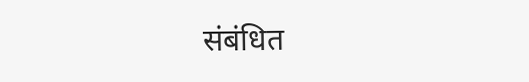संबंधित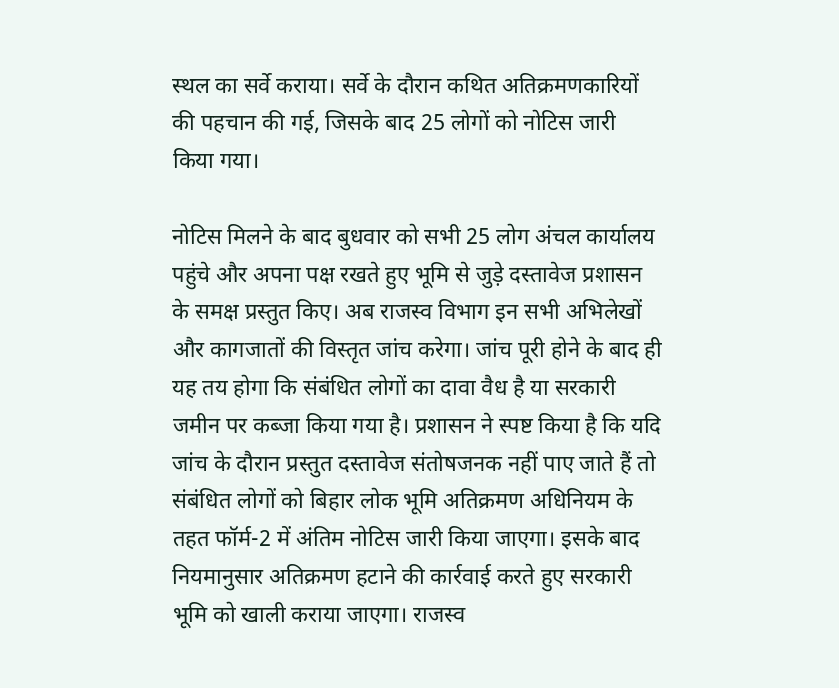स्थल का सर्वे कराया। सर्वे के दौरान कथित अतिक्रमणकारियों की पहचान की गई, जिसके बाद 25 लोगों को नोटिस जारी किया गया।

नोटिस मिलने के बाद बुधवार को सभी 25 लोग अंचल कार्यालय पहुंचे और अपना पक्ष रखते हुए भूमि से जुड़े दस्तावेज प्रशासन के समक्ष प्रस्तुत किए। अब राजस्व विभाग इन सभी अभिलेखों और कागजातों की विस्तृत जांच करेगा। जांच पूरी होने के बाद ही यह तय होगा कि संबंधित लोगों का दावा वैध है या सरकारी जमीन पर कब्जा किया गया है। प्रशासन ने स्पष्ट किया है कि यदि जांच के दौरान प्रस्तुत दस्तावेज संतोषजनक नहीं पाए जाते हैं तो संबंधित लोगों को बिहार लोक भूमि अतिक्रमण अधिनियम के तहत फॉर्म-2 में अंतिम नोटिस जारी किया जाएगा। इसके बाद नियमानुसार अतिक्रमण हटाने की कार्रवाई करते हुए सरकारी भूमि को खाली कराया जाएगा। राजस्व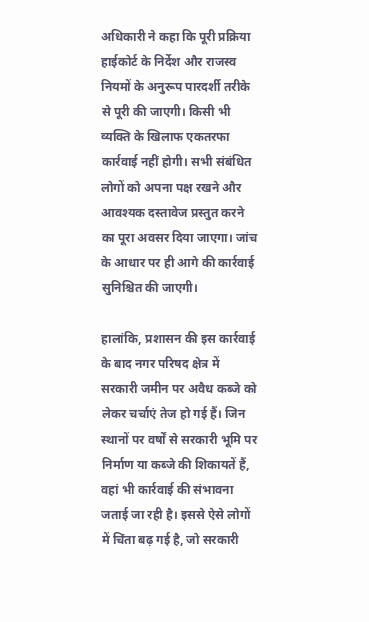अधिकारी ने कहा कि पूरी प्रक्रिया हाईकोर्ट के निर्देश और राजस्व नियमों के अनुरूप पारदर्शी तरीके से पूरी की जाएगी। किसी भी व्यक्ति के खिलाफ एकतरफा कार्रवाई नहीं होगी। सभी संबंधित लोगों को अपना पक्ष रखने और आवश्यक दस्तावेज प्रस्तुत करने का पूरा अवसर दिया जाएगा। जांच के आधार पर ही आगे की कार्रवाई सुनिश्चित की जाएगी।

हालांकि, प्रशासन की इस कार्रवाई के बाद नगर परिषद क्षेत्र में सरकारी जमीन पर अवैध कब्जे को लेकर चर्चाएं तेज हो गई हैं। जिन स्थानों पर वर्षों से सरकारी भूमि पर निर्माण या कब्जे की शिकायतें हैं, वहां भी कार्रवाई की संभावना जताई जा रही है। इससे ऐसे लोगों में चिंता बढ़ गई है, जो सरकारी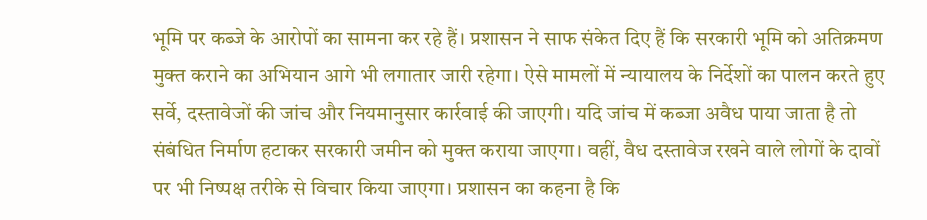भूमि पर कब्जे के आरोपों का सामना कर रहे हैं। प्रशासन ने साफ संकेत दिए हैं कि सरकारी भूमि को अतिक्रमण मुक्त कराने का अभियान आगे भी लगातार जारी रहेगा। ऐसे मामलों में न्यायालय के निर्देशों का पालन करते हुए सर्वे, दस्तावेजों की जांच और नियमानुसार कार्रवाई की जाएगी। यदि जांच में कब्जा अवैध पाया जाता है तो संबंधित निर्माण हटाकर सरकारी जमीन को मुक्त कराया जाएगा। वहीं, वैध दस्तावेज रखने वाले लोगों के दावों पर भी निष्पक्ष तरीके से विचार किया जाएगा। प्रशासन का कहना है कि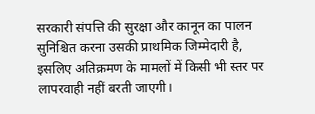सरकारी संपत्ति की सुरक्षा और कानून का पालन सुनिश्चित करना उसकी प्राथमिक जिम्मेदारी है, इसलिए अतिक्रमण के मामलों में किसी भी स्तर पर लापरवाही नहीं बरती जाएगी।